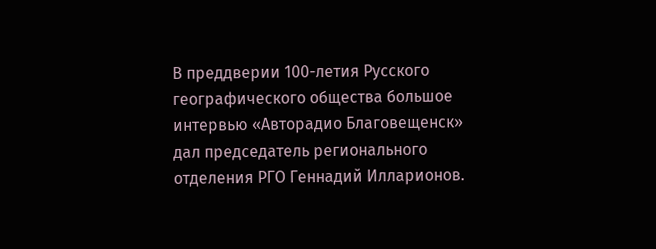В преддверии 100-летия Русского географического общества большое интервью «Авторадио Благовещенск» дал председатель регионального отделения РГО Геннадий Илларионов.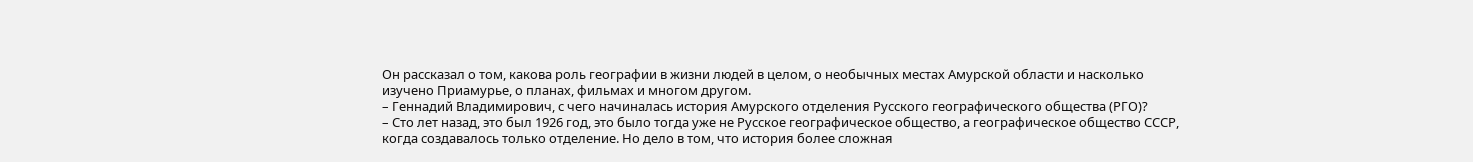Он рассказал о том, какова роль географии в жизни людей в целом, о необычных местах Амурской области и насколько изучено Приамурье, о планах, фильмах и многом другом.
– Геннадий Владимирович, с чего начиналась история Амурского отделения Русского географического общества (РГО)?
– Сто лет назад, это был 1926 год, это было тогда уже не Русское географическое общество, а географическое общество СССР, когда создавалось только отделение. Но дело в том, что история более сложная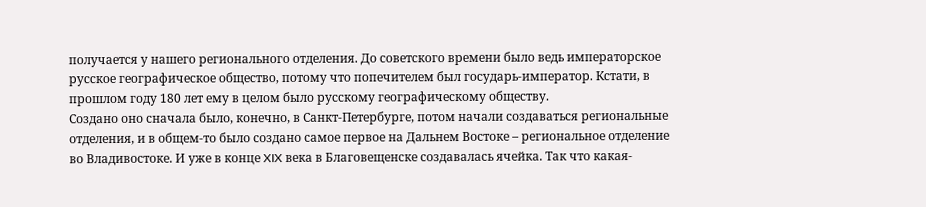получается у нашего регионального отделения. До советского времени было ведь императорское русское географическое общество, потому что попечителем был государь-император. Кстати, в прошлом году 180 лет ему в целом было русскому географическому обществу.
Создано оно сначала было, конечно, в Санкт-Петербурге, потом начали создаваться региональные отделения, и в общем-то было создано самое первое на Дальнем Востоке – региональное отделение во Владивостоке. И уже в конце XIX века в Благовещенске создавалась ячейка. Так что какая-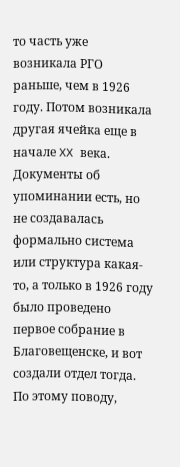то часть уже возникала РГО раньше, чем в 1926 году. Потом возникала другая ячейка еще в начале XX века. Документы об упоминании есть, но не создавалась формально система или структура какая-то, а только в 1926 году было проведено первое собрание в Благовещенске, и вот создали отдел тогда. По этому поводу,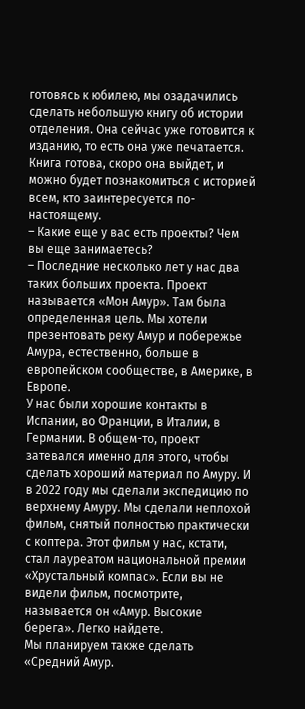готовясь к юбилею, мы озадачились сделать небольшую книгу об истории отделения. Она сейчас уже готовится к изданию, то есть она уже печатается. Книга готова, скоро она выйдет, и можно будет познакомиться с историей всем, кто заинтересуется по-настоящему.
– Какие еще у вас есть проекты? Чем вы еще занимаетесь?
– Последние несколько лет у нас два таких больших проекта. Проект называется «Мон Амур». Там была определенная цель. Мы хотели презентовать реку Амур и побережье Амура, естественно, больше в европейском сообществе, в Америке, в Европе.
У нас были хорошие контакты в Испании, во Франции, в Италии, в Германии. В общем-то, проект затевался именно для этого, чтобы сделать хороший материал по Амуру. И в 2022 году мы сделали экспедицию по верхнему Амуру. Мы сделали неплохой фильм, снятый полностью практически с коптера. Этот фильм у нас, кстати, стал лауреатом национальной премии «Хрустальный компас». Если вы не видели фильм, посмотрите, называется он «Амур. Высокие берега». Легко найдете.
Мы планируем также сделать «Средний Амур.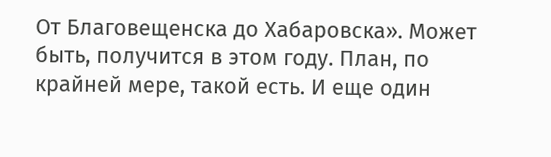От Благовещенска до Хабаровска». Может быть, получится в этом году. План, по крайней мере, такой есть. И еще один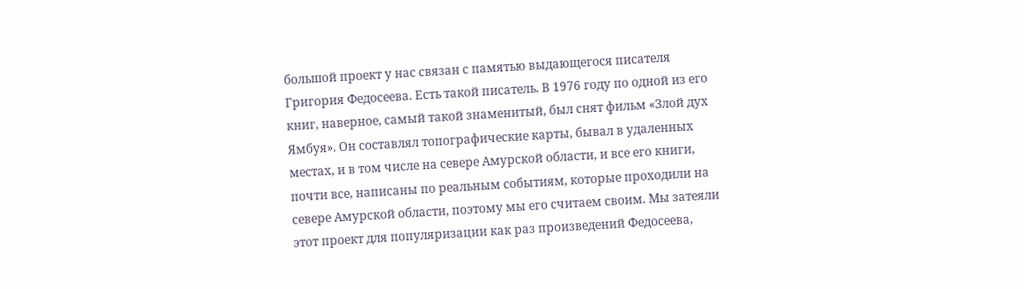большой проект у нас связан с памятью выдающегося писателя Григория Федосеева. Есть такой писатель. В 1976 году по одной из его книг, наверное, самый такой знаменитый, был снят фильм «Злой дух Ямбуя». Он составлял топографические карты, бывал в удаленных местах, и в том числе на севере Амурской области, и все его книги, почти все, написаны по реальным событиям, которые проходили на севере Амурской области, поэтому мы его считаем своим. Мы затеяли этот проект для популяризации как раз произведений Федосеева,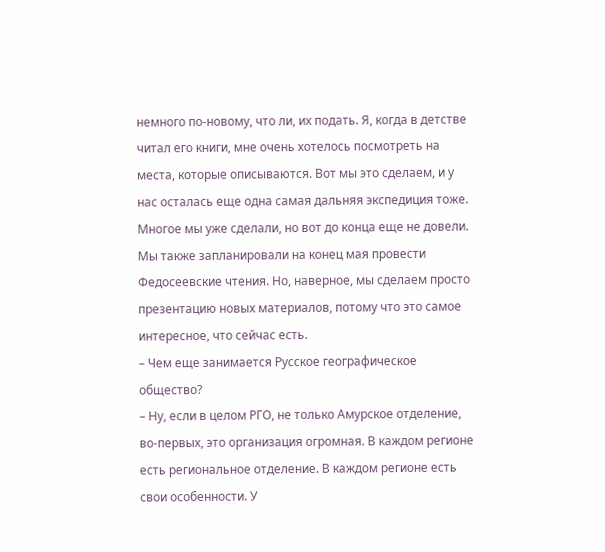немного по-новому, что ли, их подать. Я, когда в детстве читал его книги, мне очень хотелось посмотреть на места, которые описываются. Вот мы это сделаем, и у нас осталась еще одна самая дальняя экспедиция тоже. Многое мы уже сделали, но вот до конца еще не довели.
Мы также запланировали на конец мая провести Федосеевские чтения. Но, наверное, мы сделаем просто презентацию новых материалов, потому что это самое интересное, что сейчас есть.
– Чем еще занимается Русское географическое общество?
– Ну, если в целом РГО, не только Амурское отделение, во-первых, это организация огромная. В каждом регионе есть региональное отделение. В каждом регионе есть свои особенности. У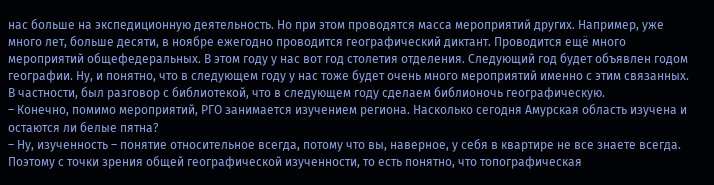нас больше на экспедиционную деятельность. Но при этом проводятся масса мероприятий других. Например, уже много лет, больше десяти, в ноябре ежегодно проводится географический диктант. Проводится ещё много мероприятий общефедеральных. В этом году у нас вот год столетия отделения. Следующий год будет объявлен годом географии. Ну, и понятно, что в следующем году у нас тоже будет очень много мероприятий именно с этим связанных. В частности, был разговор с библиотекой, что в следующем году сделаем библионочь географическую.
– Конечно, помимо мероприятий, РГО занимается изучением региона. Насколько сегодня Амурская область изучена и остаются ли белые пятна?
– Ну, изученность – понятие относительное всегда, потому что вы, наверное, у себя в квартире не все знаете всегда. Поэтому с точки зрения общей географической изученности, то есть понятно, что топографическая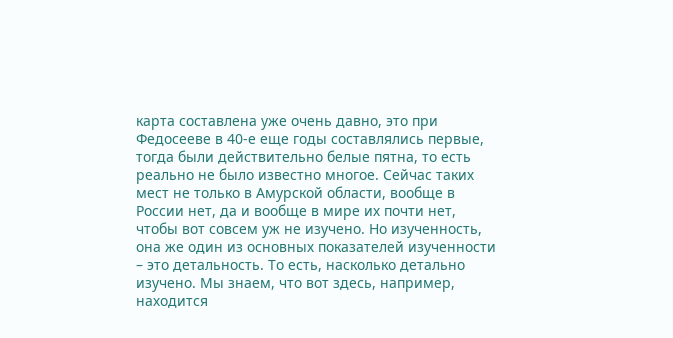карта составлена уже очень давно, это при Федосееве в 40-е еще годы составлялись первые, тогда были действительно белые пятна, то есть реально не было известно многое. Сейчас таких мест не только в Амурской области, вообще в России нет, да и вообще в мире их почти нет, чтобы вот совсем уж не изучено. Но изученность, она же один из основных показателей изученности – это детальность. То есть, насколько детально изучено. Мы знаем, что вот здесь, например, находится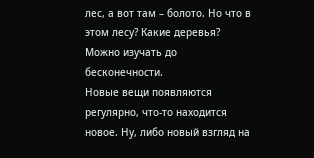лес, а вот там – болото. Но что в этом лесу? Какие деревья? Можно изучать до бесконечности.
Новые вещи появляются регулярно, что-то находится новое. Ну, либо новый взгляд на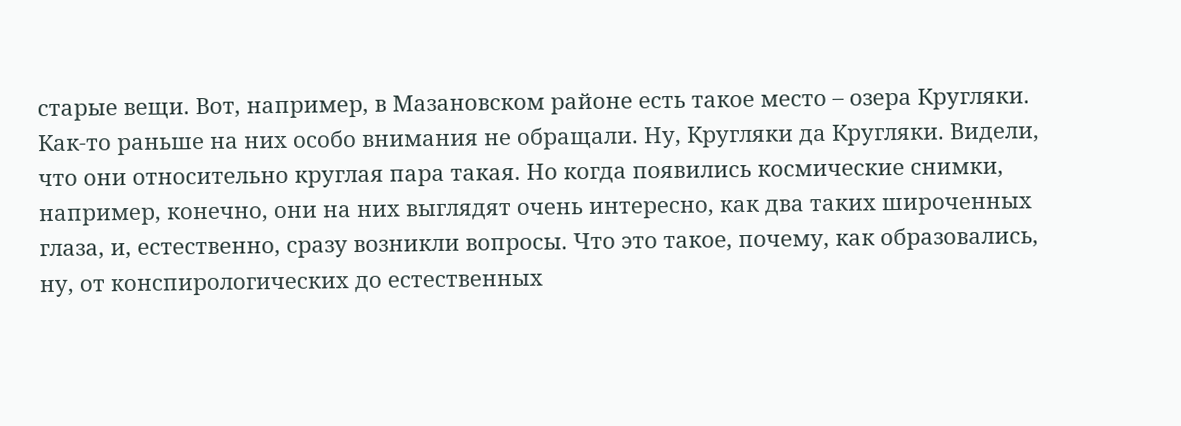старые вещи. Вот, например, в Мазановском районе есть такое место – озера Кругляки. Как-то раньше на них особо внимания не обращали. Ну, Кругляки да Кругляки. Видели, что они относительно круглая пара такая. Но когда появились космические снимки, например, конечно, они на них выглядят очень интересно, как два таких широченных глаза, и, естественно, сразу возникли вопросы. Что это такое, почему, как образовались, ну, от конспирологических до естественных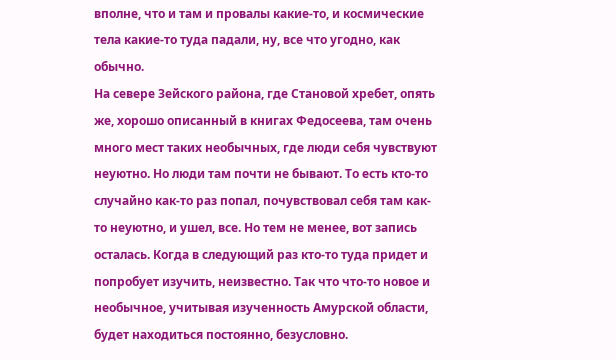вполне, что и там и провалы какие-то, и космические тела какие-то туда падали, ну, все что угодно, как обычно.
На севере Зейского района, где Становой хребет, опять же, хорошо описанный в книгах Федосеева, там очень много мест таких необычных, где люди себя чувствуют неуютно. Но люди там почти не бывают. То есть кто-то случайно как-то раз попал, почувствовал себя там как-то неуютно, и ушел, все. Но тем не менее, вот запись осталась. Когда в следующий раз кто-то туда придет и попробует изучить, неизвестно. Так что что-то новое и необычное, учитывая изученность Амурской области, будет находиться постоянно, безусловно.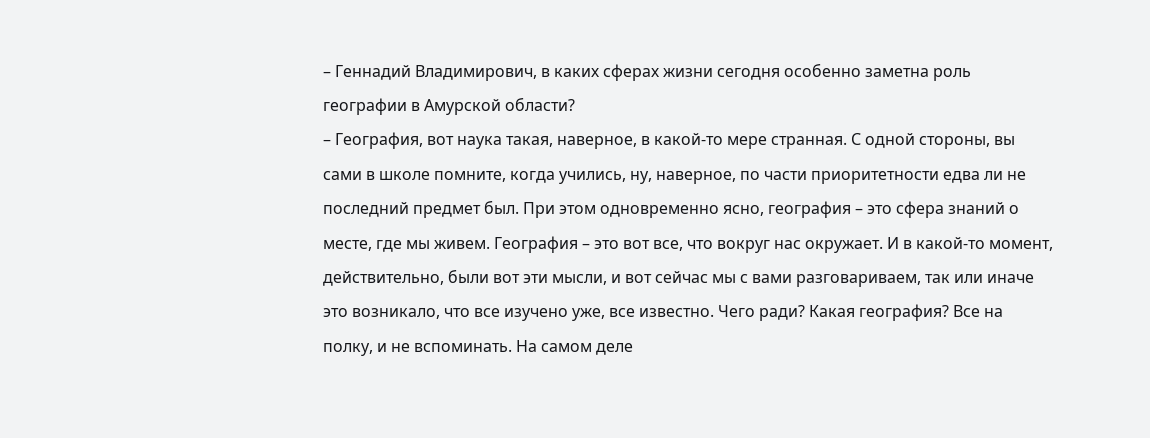– Геннадий Владимирович, в каких сферах жизни сегодня особенно заметна роль географии в Амурской области?
– География, вот наука такая, наверное, в какой-то мере странная. С одной стороны, вы сами в школе помните, когда учились, ну, наверное, по части приоритетности едва ли не последний предмет был. При этом одновременно ясно, география – это сфера знаний о месте, где мы живем. География – это вот все, что вокруг нас окружает. И в какой-то момент, действительно, были вот эти мысли, и вот сейчас мы с вами разговариваем, так или иначе это возникало, что все изучено уже, все известно. Чего ради? Какая география? Все на полку, и не вспоминать. На самом деле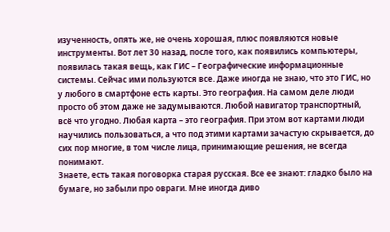изученность, опять же, не очень хорошая, плюс появляются новые инструменты. Вот лет 30 назад, после того, как появились компьютеры, появилась такая вещь, как ГИС – Географические информационные системы. Сейчас ими пользуются все. Даже иногда не знаю, что это ГИС, но у любого в смартфоне есть карты. Это география. На самом деле люди просто об этом даже не задумываются. Любой навигатор транспортный, всё что угодно. Любая карта – это география. При этом вот картами люди научились пользоваться, а что под этими картами зачастую скрывается, до сих пор многие, в том числе лица, принимающие решения, не всегда понимают.
Знаете, есть такая поговорка старая русская. Все ее знают: гладко было на бумаге, но забыли про овраги. Мне иногда диво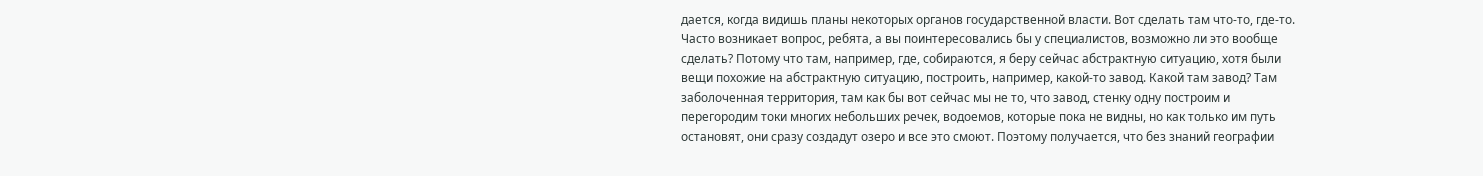дается, когда видишь планы некоторых органов государственной власти. Вот сделать там что-то, где-то. Часто возникает вопрос, ребята, а вы поинтересовались бы у специалистов, возможно ли это вообще сделать? Потому что там, например, где, собираются, я беру сейчас абстрактную ситуацию, хотя были вещи похожие на абстрактную ситуацию, построить, например, какой-то завод. Какой там завод? Там заболоченная территория, там как бы вот сейчас мы не то, что завод, стенку одну построим и перегородим токи многих небольших речек, водоемов, которые пока не видны, но как только им путь остановят, они сразу создадут озеро и все это смоют. Поэтому получается, что без знаний географии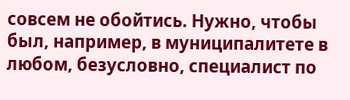совсем не обойтись. Нужно, чтобы был, например, в муниципалитете в любом, безусловно, специалист по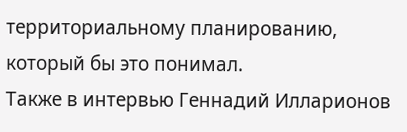территориальному планированию, который бы это понимал.
Также в интервью Геннадий Илларионов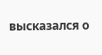высказался о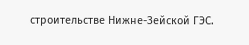строительстве Нижне-Зейской ГЭС.